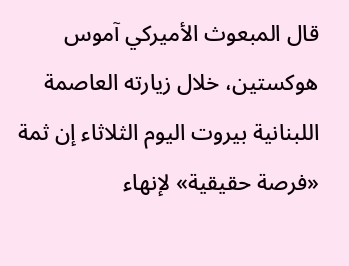قال المبعوث الأميركي آموس هوكستين، خلال زيارته العاصمة اللبنانية بيروت اليوم الثلاثاء إن ثمة «فرصة حقيقية» لإنهاء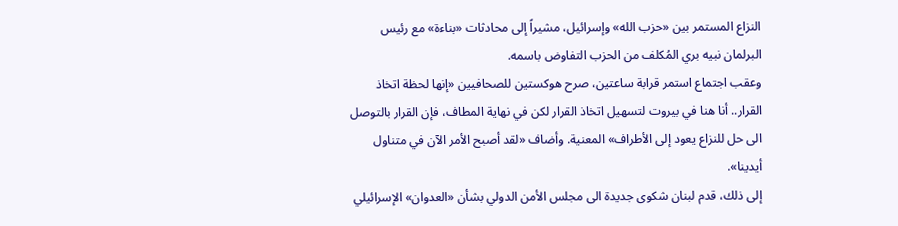النزاع المستمر بين «حزب الله» وإسرائيل، مشيراً إلى محادثات «بناءة» مع رئيس البرلمان نبيه بري المُكلف من الحزب التفاوض باسمه.
وعقب اجتماع استمر قرابة ساعتين، صرح هوكستين للصحافيين «إنها لحظة اتخاذ القرار.. أنا هنا في بيروت لتسهيل اتخاذ القرار لكن في نهاية المطاف، فإن القرار بالتوصل الى حل للنزاع يعود إلى الأطراف» المعنية. وأضاف «لقد أصبح الأمر الآن في متناول أيدينا».
إلى ذلك، قدم لبنان شكوى جديدة الى مجلس الأمن الدولي بشأن «العدوان» الإسرائيلي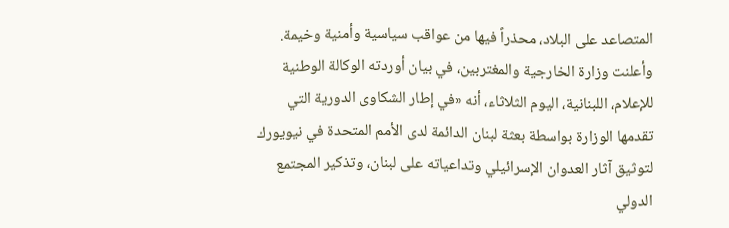المتصاعد على البلاد، محذراً فيها من عواقب سياسية وأمنية وخيمة.
وأعلنت وزارة الخارجية والمغتربين، في بيان أوردته الوكالة الوطنية للإعلام، اللبنانية، اليوم الثلاثاء، أنه «في إطار الشكاوى الدورية التي تقدمها الوزارة بواسطة بعثة لبنان الدائمة لدى الأمم المتحدة في نيويورك لتوثيق آثار العدوان الإسرائيلي وتداعياته على لبنان، وتذكير المجتمع الدولي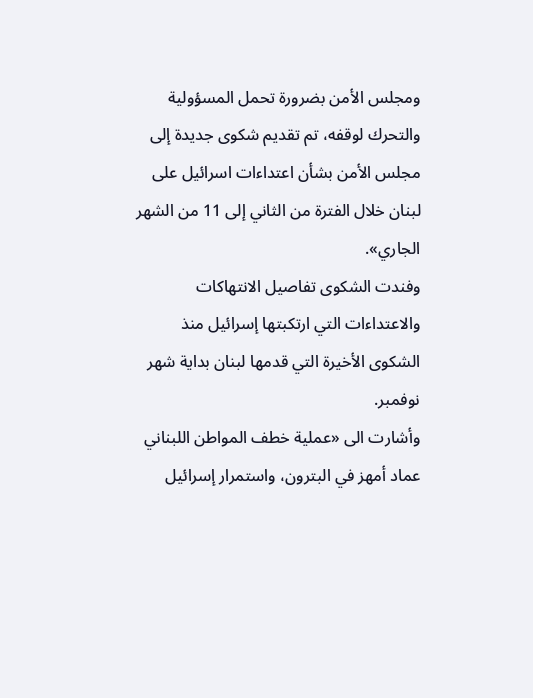ومجلس الأمن بضرورة تحمل المسؤولية والتحرك لوقفه، تم تقديم شكوى جديدة إلى مجلس الأمن بشأن اعتداءات اسرائيل على لبنان خلال الفترة من الثاني إلى 11 من الشهر الجاري».
وفندت الشكوى تفاصيل الانتهاكات والاعتداءات التي ارتكبتها إسرائيل منذ الشكوى الأخيرة التي قدمها لبنان بداية شهر نوفمبر.
وأشارت الى «عملية خطف المواطن اللبناني عماد أمهز في البترون، واستمرار إسرائيل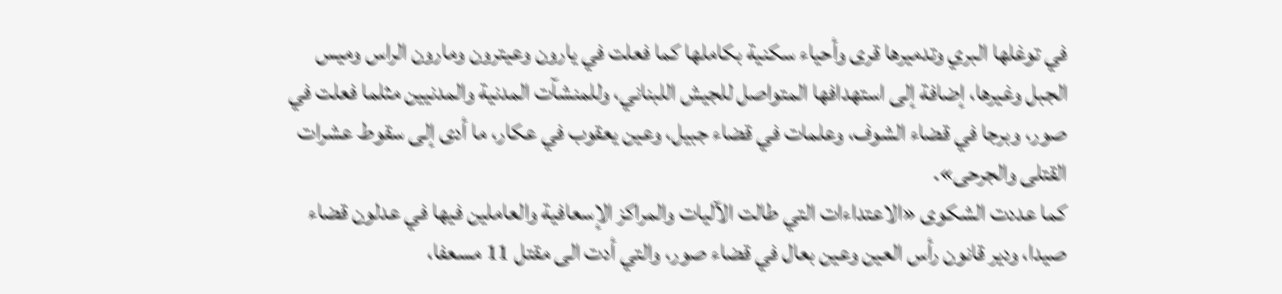في توغلها البري وتدميرها قرى وأحياء سكنية بكاملها كما فعلت في يارون وعيترون ومارون الراس وميس الجبل وغيرها، إضافة إلى استهدافها المتواصل للجيش اللبناني، وللمنشآت المدنية والمدنيين مثلما فعلت في صور، وبرجا في قضاء الشوف، وعلمات في قضاء جبيل، وعين يعقوب في عكار، ما أدى إلى سقوط عشرات القتلى والجرحى».
كما عددت الشكوى «الاعتداءات التي طالت الآليات والمراكز الإسعافية والعاملين فيها في عدلون قضاء صيدا، ودير قانون رأس العين وعين بعال في قضاء صور، والتي أدت الى مقتل 11 مسعفا،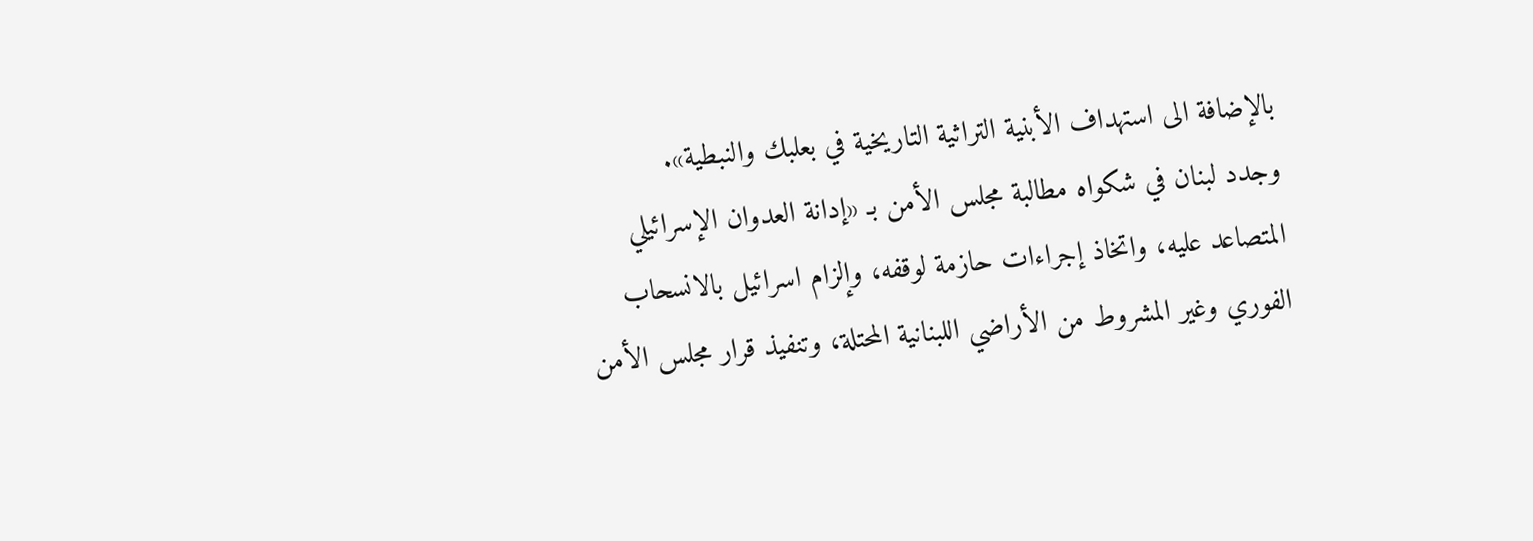بالإضافة الى استهداف الأبنية التراثية التاريخية في بعلبك والنبطية».
وجدد لبنان في شكواه مطالبة مجلس الأمن بـ «إدانة العدوان الإسرائيلي المتصاعد عليه، واتخاذ إجراءات حازمة لوقفه، وإلزام اسرائيل بالانسحاب الفوري وغير المشروط من الأراضي اللبنانية المحتلة، وتنفيذ قرار مجلس الأمن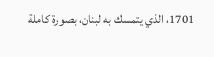1701، الذي يتمسك به لبنان، بصورة كاملة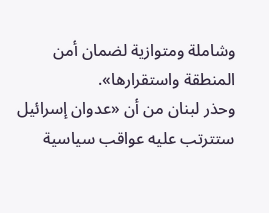وشاملة ومتوازية لضمان أمن المنطقة واستقرارها».
وحذر لبنان من أن «عدوان إسرائيل ستترتب عليه عواقب سياسية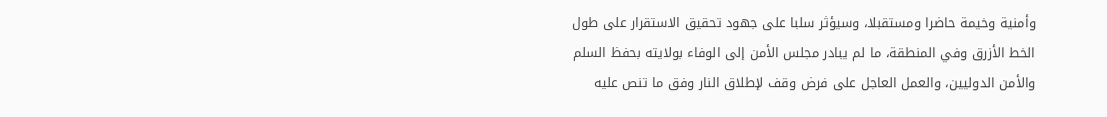وأمنية وخيمة حاضرا ومستقبلا، وسيؤثر سلبا على جهود تحقيق الاستقرار على طول الخط الأزرق وفي المنطقة، ما لم يبادر مجلس الأمن إلى الوفاء بولايته بحفظ السلم والأمن الدوليين، والعمل العاجل على فرض وقف لإطلاق النار وفق ما تنص عليه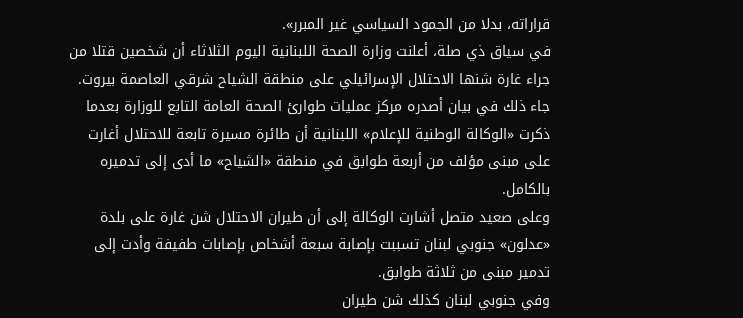قراراته، بدلا من الجمود السياسي غير المبرر».
في سياق ذي صلة، أعلنت وزارة الصحة اللبنانية اليوم الثلاثاء أن شخصين قتلا من جراء غارة شنها الاحتلال الإسرائيلي على منطقة الشياح شرقي العاصمة بيروت.
جاء ذلك في بيان أصدره مركز عمليات طوارئ الصحة العامة التابع للوزارة بعدما ذكرت «الوكالة الوطنية للإعلام» اللبنانية أن طائرة مسيرة تابعة للاحتلال أغارت على مبنى مؤلف من أربعة طوابق في منطقة «الشياح» ما أدى إلى تدميره بالكامل.
وعلى صعيد متصل أشارت الوكالة إلى أن طيران الاحتلال شن غارة على بلدة «عدلون» جنوبي لبنان تسببت بإصابة سبعة أشخاص بإصابات طفيفة وأدت إلى تدمير مبنى من ثلاثة طوابق.
وفي جنوبي لبنان كذلك شن طيران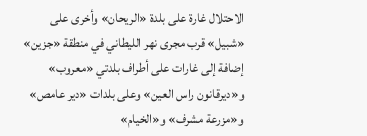الاحتلال غارة على بلدة «الريحان» وأخرى على «شبيل» قرب مجرى نهر الليطاني في منطقة «جزين» إضافة إلى غارات على أطراف بلدتي «معروب» و«ديرقانون راس العين» وعلى بلدات «دير عامص» و«مزرعة مشرف» و«الخيام»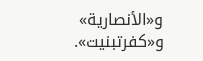و«الأنصارية» و«كفرتبنيت».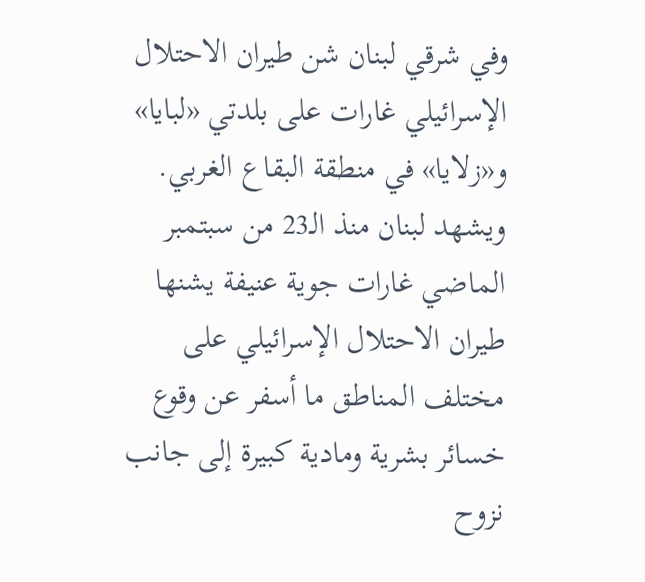وفي شرقي لبنان شن طيران الاحتلال الإسرائيلي غارات على بلدتي «لبايا» و«زلايا» في منطقة البقاع الغربي.
ويشهد لبنان منذ الـ23 من سبتمبر الماضي غارات جوية عنيفة يشنها طيران الاحتلال الإسرائيلي على مختلف المناطق ما أسفر عن وقوع خسائر بشرية ومادية كبيرة إلى جانب نزوح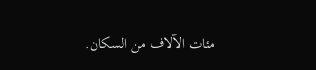مئات الآلاف من السكان.